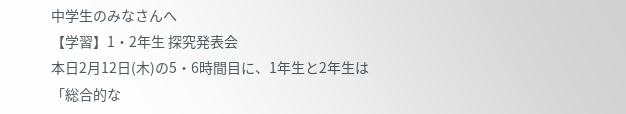中学生のみなさんへ
【学習】1・2年生 探究発表会
本日2月12日(木)の5・6時間目に、1年生と2年生は「総合的な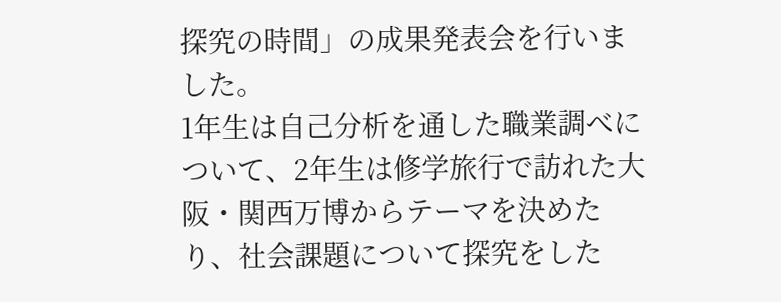探究の時間」の成果発表会を行いました。
1年生は自己分析を通した職業調べについて、2年生は修学旅行で訪れた大阪・関西万博からテーマを決めたり、社会課題について探究をした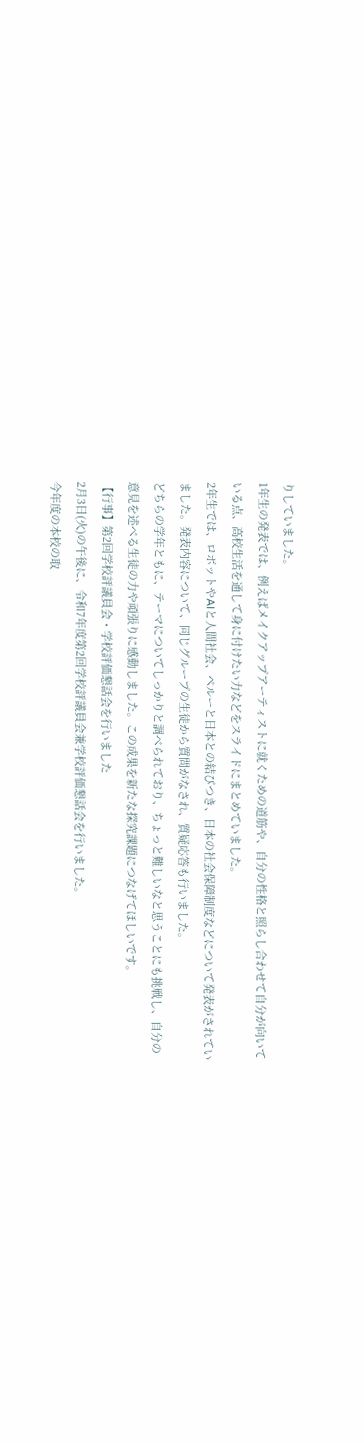りしていました。
1年生の発表では、例えばメイクアップアーティストに就くための道筋や、自分の性格と照らし合わせて自分が向いている点、高校生活を通して身に付けたい力などをスライドにまとめていました。
2年生では、ロボットやAIと人間社会、ペルーと日本との結びつき、日本の社会保障制度などについて発表がされていました。発表内容について、同じグループの生徒から質問がなされ、質疑応答も行いました。
どちらの学年ともに、テーマについてしっかりと調べられており、ちょっと難しいなと思うことにも挑戦し、自分の意見を述べる生徒の力や頑張りに感動しました。この成果を新たな探究課題につなげてほしいです。
【行事】第2回学校評議員会・学校評価懇話会を行いました
2月3日(火)の午後に、令和7年度第2回学校評議員会兼学校評価懇話会を行いました。
今年度の本校の取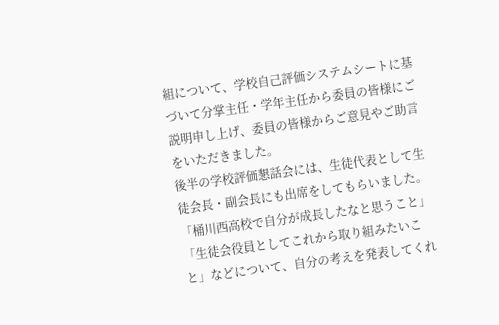組について、学校自己評価システムシートに基づいて分掌主任・学年主任から委員の皆様にご説明申し上げ、委員の皆様からご意見やご助言をいただきました。
後半の学校評価懇話会には、生徒代表として生徒会長・副会長にも出席をしてもらいました。「桶川西高校で自分が成長したなと思うこと」「生徒会役員としてこれから取り組みたいこと」などについて、自分の考えを発表してくれ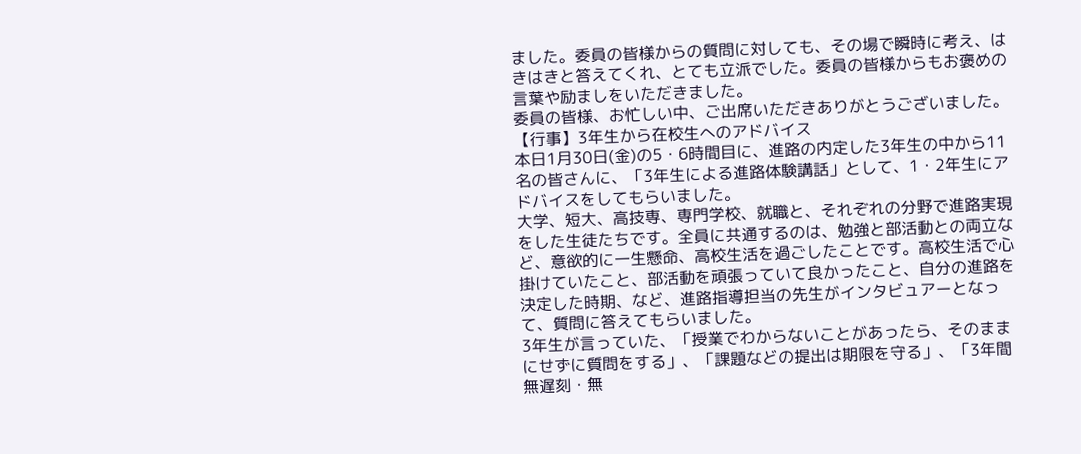ました。委員の皆様からの質問に対しても、その場で瞬時に考え、はきはきと答えてくれ、とても立派でした。委員の皆様からもお褒めの言葉や励ましをいただきました。
委員の皆様、お忙しい中、ご出席いただきありがとうございました。
【行事】3年生から在校生へのアドバイス
本日1月30日(金)の5・6時間目に、進路の内定した3年生の中から11名の皆さんに、「3年生による進路体験講話」として、1・2年生にアドバイスをしてもらいました。
大学、短大、高技専、専門学校、就職と、それぞれの分野で進路実現をした生徒たちです。全員に共通するのは、勉強と部活動との両立など、意欲的に一生懸命、高校生活を過ごしたことです。高校生活で心掛けていたこと、部活動を頑張っていて良かったこと、自分の進路を決定した時期、など、進路指導担当の先生がインタビュアーとなって、質問に答えてもらいました。
3年生が言っていた、「授業でわからないことがあったら、そのままにせずに質問をする」、「課題などの提出は期限を守る」、「3年間無遅刻・無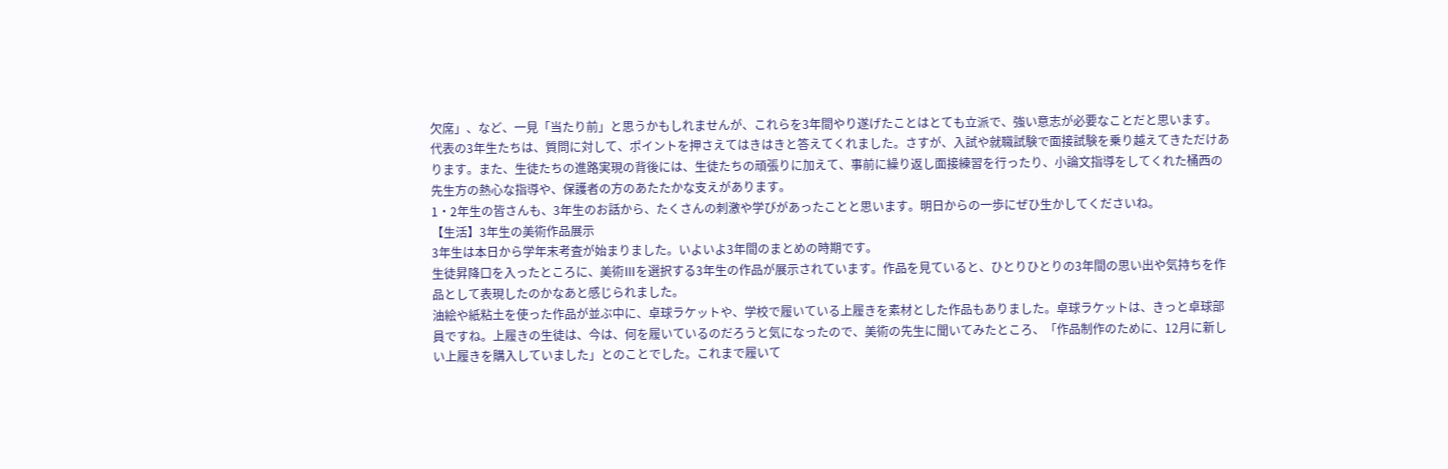欠席」、など、一見「当たり前」と思うかもしれませんが、これらを3年間やり遂げたことはとても立派で、強い意志が必要なことだと思います。
代表の3年生たちは、質問に対して、ポイントを押さえてはきはきと答えてくれました。さすが、入試や就職試験で面接試験を乗り越えてきただけあります。また、生徒たちの進路実現の背後には、生徒たちの頑張りに加えて、事前に繰り返し面接練習を行ったり、小論文指導をしてくれた桶西の先生方の熱心な指導や、保護者の方のあたたかな支えがあります。
1・2年生の皆さんも、3年生のお話から、たくさんの刺激や学びがあったことと思います。明日からの一歩にぜひ生かしてくださいね。
【生活】3年生の美術作品展示
3年生は本日から学年末考査が始まりました。いよいよ3年間のまとめの時期です。
生徒昇降口を入ったところに、美術Ⅲを選択する3年生の作品が展示されています。作品を見ていると、ひとりひとりの3年間の思い出や気持ちを作品として表現したのかなあと感じられました。
油絵や紙粘土を使った作品が並ぶ中に、卓球ラケットや、学校で履いている上履きを素材とした作品もありました。卓球ラケットは、きっと卓球部員ですね。上履きの生徒は、今は、何を履いているのだろうと気になったので、美術の先生に聞いてみたところ、「作品制作のために、12月に新しい上履きを購入していました」とのことでした。これまで履いて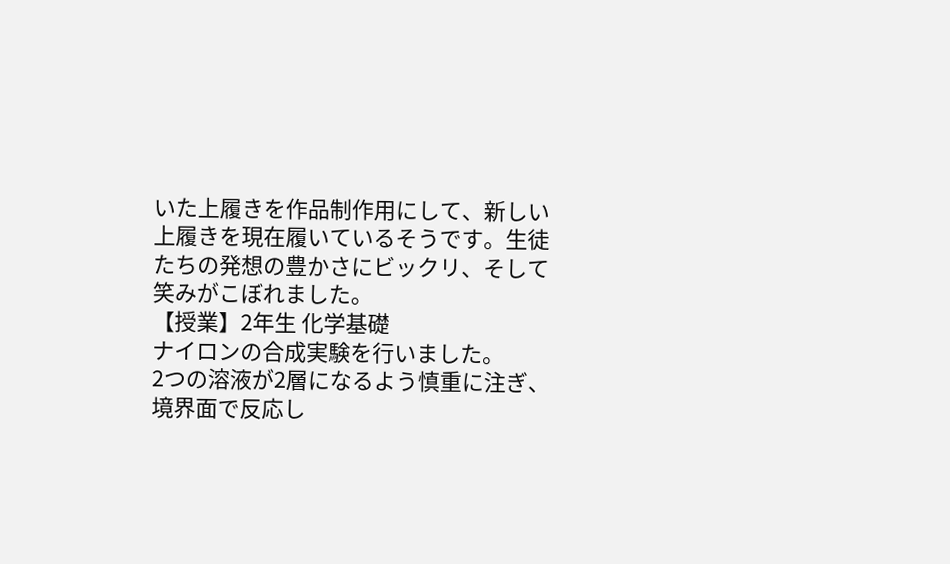いた上履きを作品制作用にして、新しい上履きを現在履いているそうです。生徒たちの発想の豊かさにビックリ、そして笑みがこぼれました。
【授業】2年生 化学基礎
ナイロンの合成実験を行いました。
2つの溶液が2層になるよう慎重に注ぎ、境界面で反応し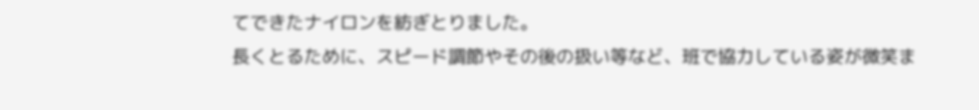てできたナイロンを紡ぎとりました。
長くとるために、スピード調節やその後の扱い等など、班で協力している姿が微笑ま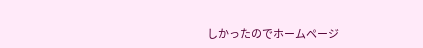しかったのでホームページ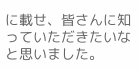に載せ、皆さんに知っていただきたいなと思いました。